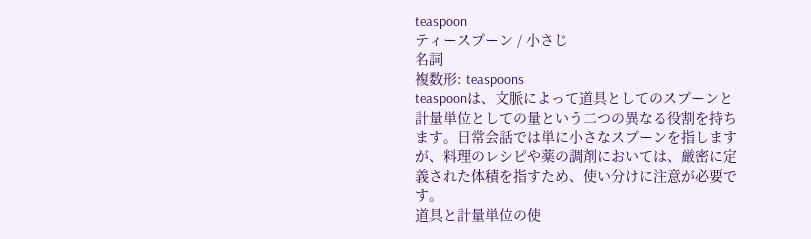teaspoon
ティースプーン / 小さじ
名詞
複数形: teaspoons
teaspoonは、文脈によって道具としてのスプーンと計量単位としての量という二つの異なる役割を持ちます。日常会話では単に小さなスプーンを指しますが、料理のレシピや薬の調剤においては、厳密に定義された体積を指すため、使い分けに注意が必要です。
道具と計量単位の使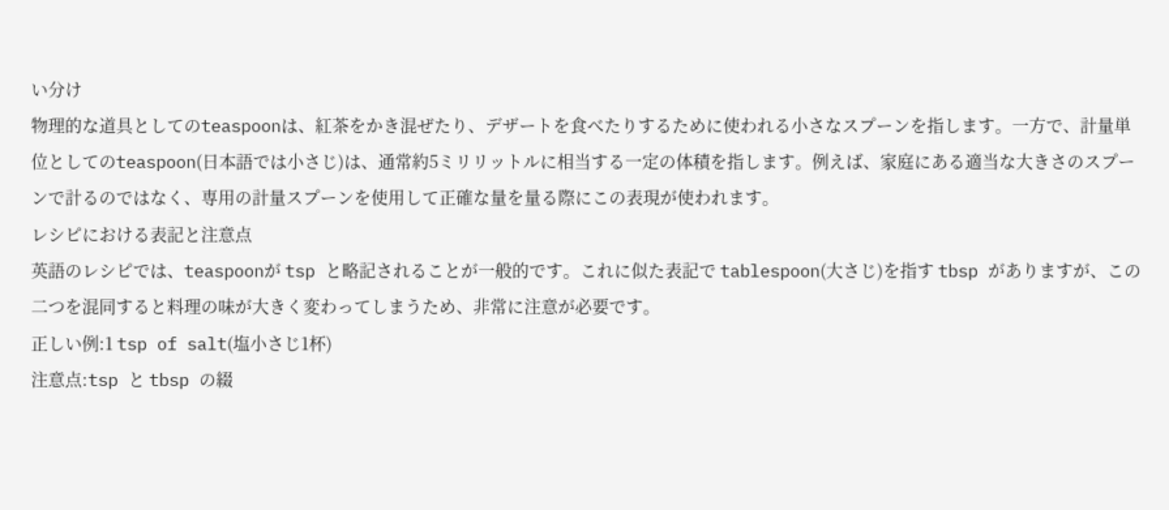い分け
物理的な道具としてのteaspoonは、紅茶をかき混ぜたり、デザートを食べたりするために使われる小さなスプーンを指します。一方で、計量単位としてのteaspoon(日本語では小さじ)は、通常約5ミリリットルに相当する一定の体積を指します。例えば、家庭にある適当な大きさのスプーンで計るのではなく、専用の計量スプーンを使用して正確な量を量る際にこの表現が使われます。
レシピにおける表記と注意点
英語のレシピでは、teaspoonが tsp と略記されることが一般的です。これに似た表記で tablespoon(大さじ)を指す tbsp がありますが、この二つを混同すると料理の味が大きく変わってしまうため、非常に注意が必要です。
正しい例:1 tsp of salt(塩小さじ1杯)
注意点:tsp と tbsp の綴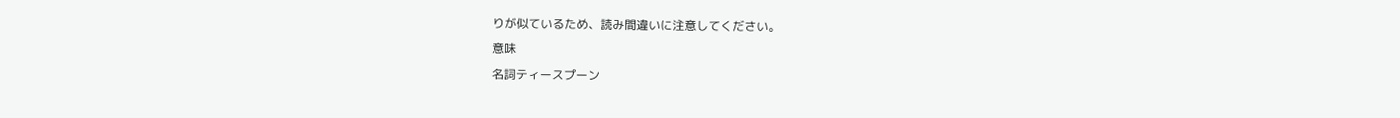りが似ているため、読み間違いに注意してください。
意味
名詞ティースプーン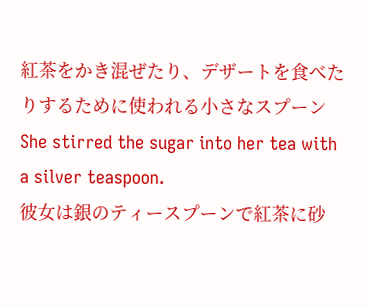紅茶をかき混ぜたり、デザートを食べたりするために使われる小さなスプーン
She stirred the sugar into her tea with a silver teaspoon.
彼女は銀のティースプーンで紅茶に砂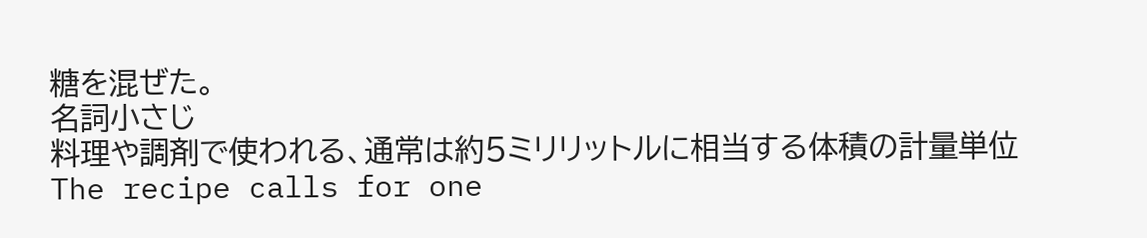糖を混ぜた。
名詞小さじ
料理や調剤で使われる、通常は約5ミリリットルに相当する体積の計量単位
The recipe calls for one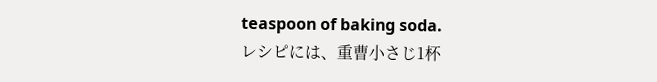teaspoon of baking soda.
レシピには、重曹小さじ1杯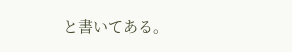と書いてある。